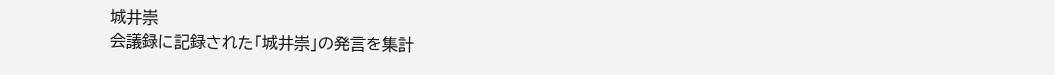城井崇
会議録に記録された「城井崇」の発言を集計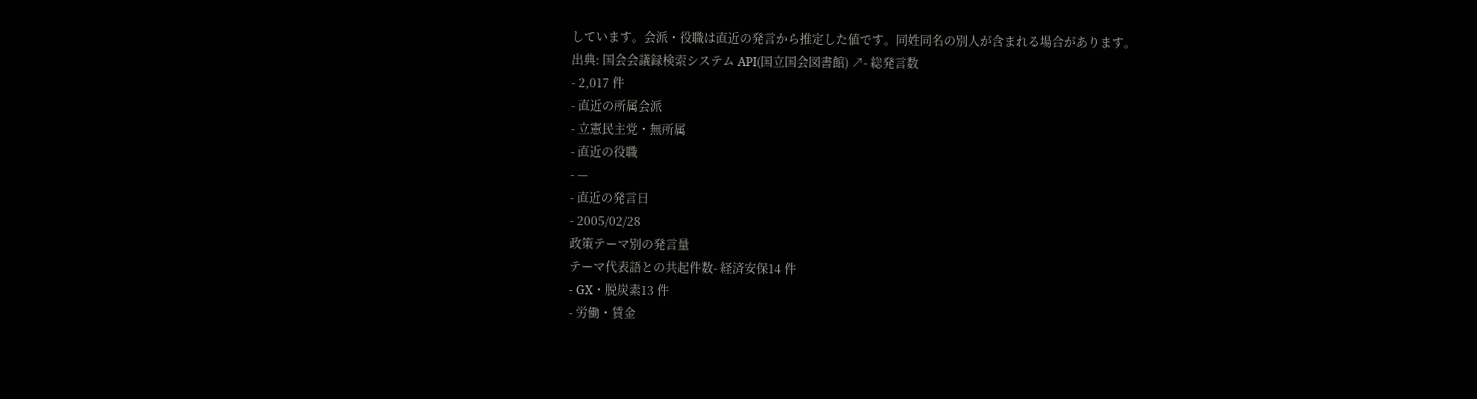しています。会派・役職は直近の発言から推定した値です。同姓同名の別人が含まれる場合があります。
出典: 国会会議録検索システム API(国立国会図書館) ↗- 総発言数
- 2,017 件
- 直近の所属会派
- 立憲民主党・無所属
- 直近の役職
- —
- 直近の発言日
- 2005/02/28
政策テーマ別の発言量
テーマ代表語との共起件数- 経済安保14 件
- GX・脱炭素13 件
- 労働・賃金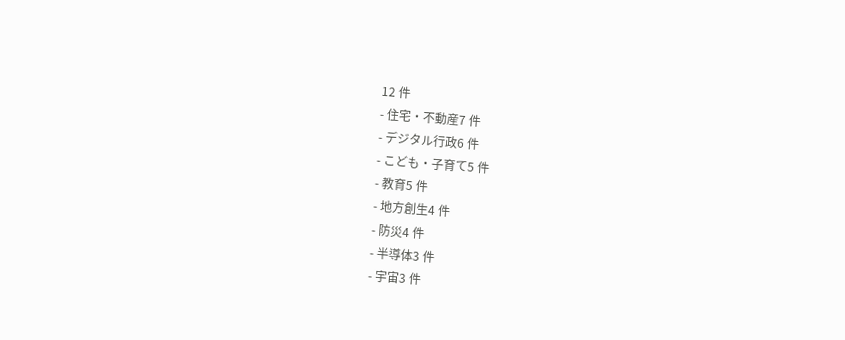12 件
- 住宅・不動産7 件
- デジタル行政6 件
- こども・子育て5 件
- 教育5 件
- 地方創生4 件
- 防災4 件
- 半導体3 件
- 宇宙3 件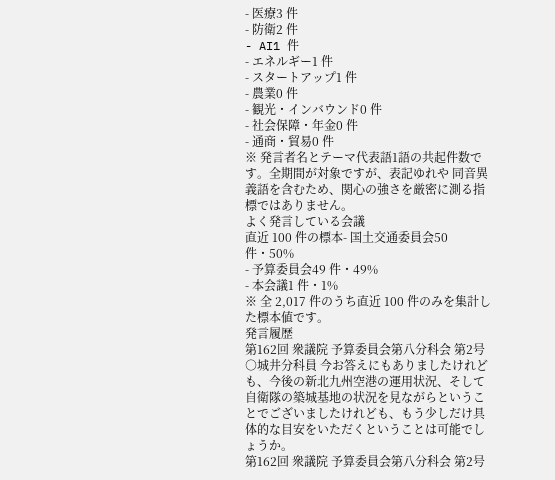- 医療3 件
- 防衛2 件
- AI1 件
- エネルギー1 件
- スタートアップ1 件
- 農業0 件
- 観光・インバウンド0 件
- 社会保障・年金0 件
- 通商・貿易0 件
※ 発言者名とテーマ代表語1語の共起件数です。全期間が対象ですが、表記ゆれや 同音異義語を含むため、関心の強さを厳密に測る指標ではありません。
よく発言している会議
直近 100 件の標本- 国土交通委員会50 件・50%
- 予算委員会49 件・49%
- 本会議1 件・1%
※ 全 2,017 件のうち直近 100 件のみを集計した標本値です。
発言履歴
第162回 衆議院 予算委員会第八分科会 第2号
○城井分科員 今お答えにもありましたけれども、今後の新北九州空港の運用状況、そして自衛隊の築城基地の状況を見ながらということでございましたけれども、もう少しだけ具体的な目安をいただくということは可能でしょうか。
第162回 衆議院 予算委員会第八分科会 第2号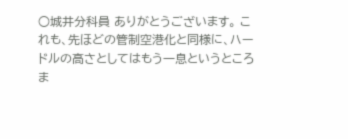○城井分科員 ありがとうございます。 これも、先ほどの管制空港化と同様に、ハードルの高さとしてはもう一息というところま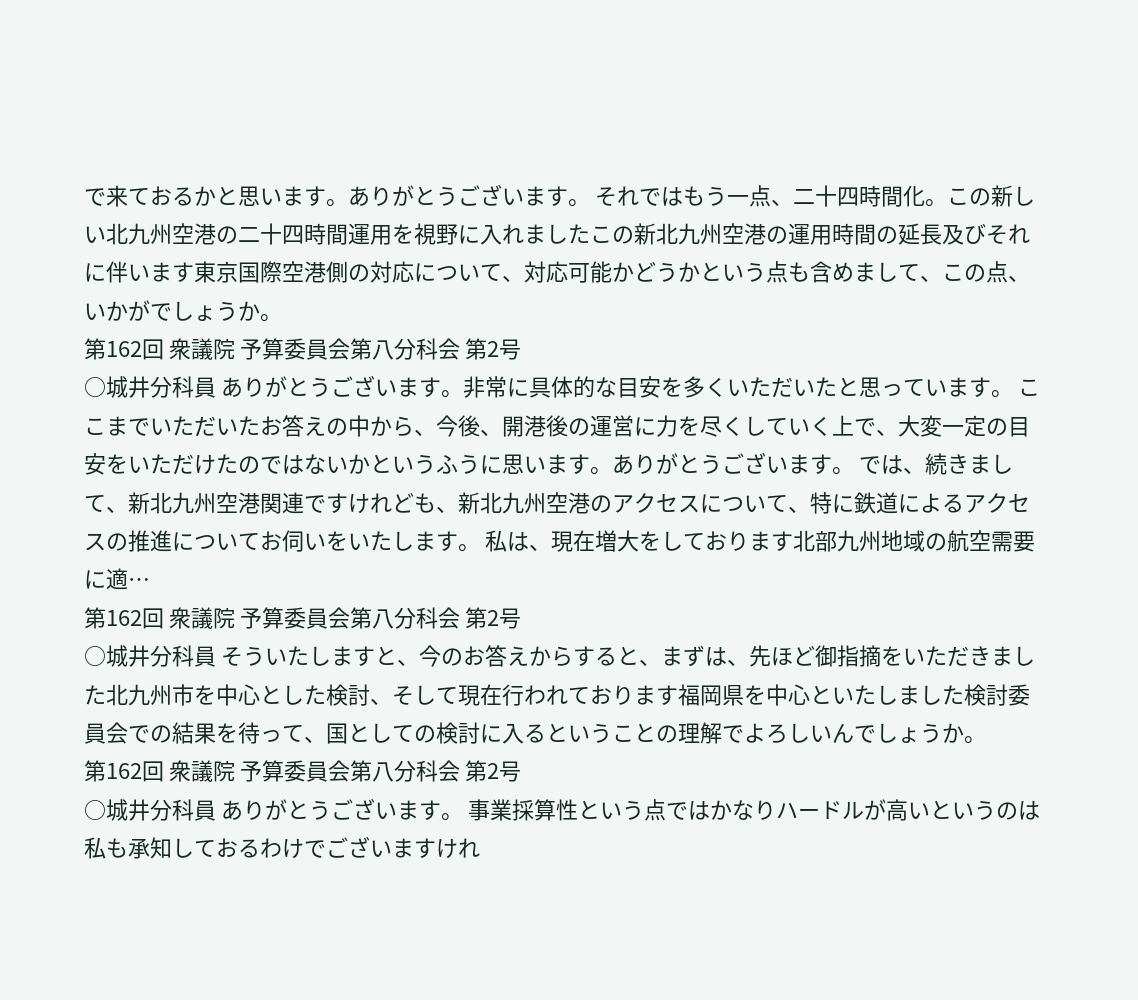で来ておるかと思います。ありがとうございます。 それではもう一点、二十四時間化。この新しい北九州空港の二十四時間運用を視野に入れましたこの新北九州空港の運用時間の延長及びそれに伴います東京国際空港側の対応について、対応可能かどうかという点も含めまして、この点、いかがでしょうか。
第162回 衆議院 予算委員会第八分科会 第2号
○城井分科員 ありがとうございます。非常に具体的な目安を多くいただいたと思っています。 ここまでいただいたお答えの中から、今後、開港後の運営に力を尽くしていく上で、大変一定の目安をいただけたのではないかというふうに思います。ありがとうございます。 では、続きまして、新北九州空港関連ですけれども、新北九州空港のアクセスについて、特に鉄道によるアクセスの推進についてお伺いをいたします。 私は、現在増大をしております北部九州地域の航空需要に適…
第162回 衆議院 予算委員会第八分科会 第2号
○城井分科員 そういたしますと、今のお答えからすると、まずは、先ほど御指摘をいただきました北九州市を中心とした検討、そして現在行われております福岡県を中心といたしました検討委員会での結果を待って、国としての検討に入るということの理解でよろしいんでしょうか。
第162回 衆議院 予算委員会第八分科会 第2号
○城井分科員 ありがとうございます。 事業採算性という点ではかなりハードルが高いというのは私も承知しておるわけでございますけれ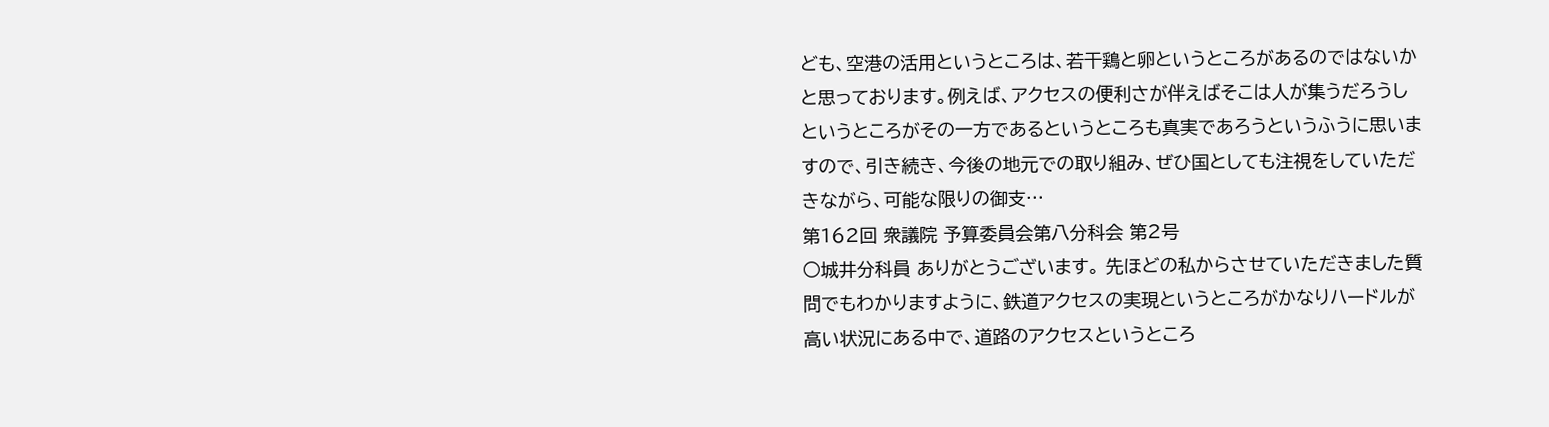ども、空港の活用というところは、若干鶏と卵というところがあるのではないかと思っております。例えば、アクセスの便利さが伴えばそこは人が集うだろうしというところがその一方であるというところも真実であろうというふうに思いますので、引き続き、今後の地元での取り組み、ぜひ国としても注視をしていただきながら、可能な限りの御支…
第162回 衆議院 予算委員会第八分科会 第2号
○城井分科員 ありがとうございます。 先ほどの私からさせていただきました質問でもわかりますように、鉄道アクセスの実現というところがかなりハードルが高い状況にある中で、道路のアクセスというところ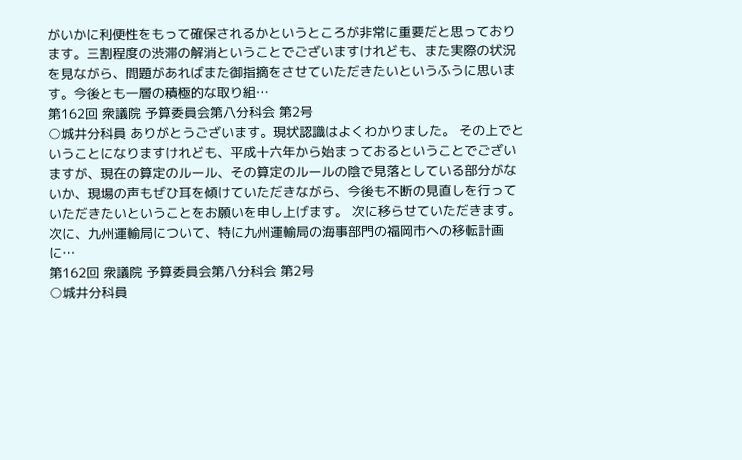がいかに利便性をもって確保されるかというところが非常に重要だと思っております。三割程度の渋滞の解消ということでございますけれども、また実際の状況を見ながら、問題があればまた御指摘をさせていただきたいというふうに思います。今後とも一層の積極的な取り組…
第162回 衆議院 予算委員会第八分科会 第2号
○城井分科員 ありがとうございます。現状認識はよくわかりました。 その上でということになりますけれども、平成十六年から始まっておるということでございますが、現在の算定のルール、その算定のルールの陰で見落としている部分がないか、現場の声もぜひ耳を傾けていただきながら、今後も不断の見直しを行っていただきたいということをお願いを申し上げます。 次に移らせていただきます。 次に、九州運輸局について、特に九州運輸局の海事部門の福岡市への移転計画に…
第162回 衆議院 予算委員会第八分科会 第2号
○城井分科員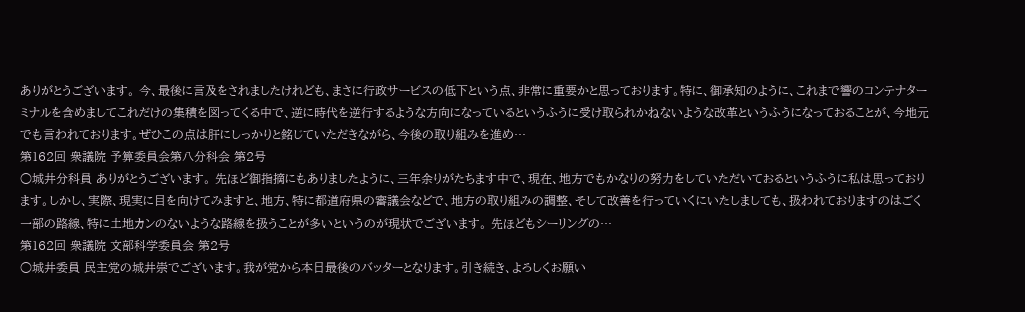ありがとうございます。 今、最後に言及をされましたけれども、まさに行政サービスの低下という点、非常に重要かと思っております。特に、御承知のように、これまで響のコンテナターミナルを含めましてこれだけの集積を図ってくる中で、逆に時代を逆行するような方向になっているというふうに受け取られかねないような改革というふうになっておることが、今地元でも言われております。ぜひこの点は肝にしっかりと銘じていただきながら、今後の取り組みを進め…
第162回 衆議院 予算委員会第八分科会 第2号
○城井分科員 ありがとうございます。 先ほど御指摘にもありましたように、三年余りがたちます中で、現在、地方でもかなりの努力をしていただいておるというふうに私は思っております。しかし、実際、現実に目を向けてみますと、地方、特に都道府県の審議会などで、地方の取り組みの調整、そして改善を行っていくにいたしましても、扱われておりますのはごく一部の路線、特に土地カンのないような路線を扱うことが多いというのが現状でございます。 先ほどもシーリングの…
第162回 衆議院 文部科学委員会 第2号
○城井委員 民主党の城井崇でございます。我が党から本日最後のバッターとなります。引き続き、よろしくお願い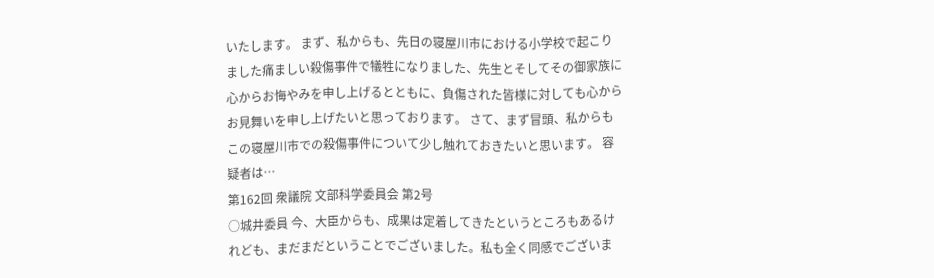いたします。 まず、私からも、先日の寝屋川市における小学校で起こりました痛ましい殺傷事件で犠牲になりました、先生とそしてその御家族に心からお悔やみを申し上げるとともに、負傷された皆様に対しても心からお見舞いを申し上げたいと思っております。 さて、まず冒頭、私からもこの寝屋川市での殺傷事件について少し触れておきたいと思います。 容疑者は…
第162回 衆議院 文部科学委員会 第2号
○城井委員 今、大臣からも、成果は定着してきたというところもあるけれども、まだまだということでございました。私も全く同感でございま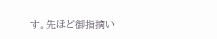す。先ほど御指摘い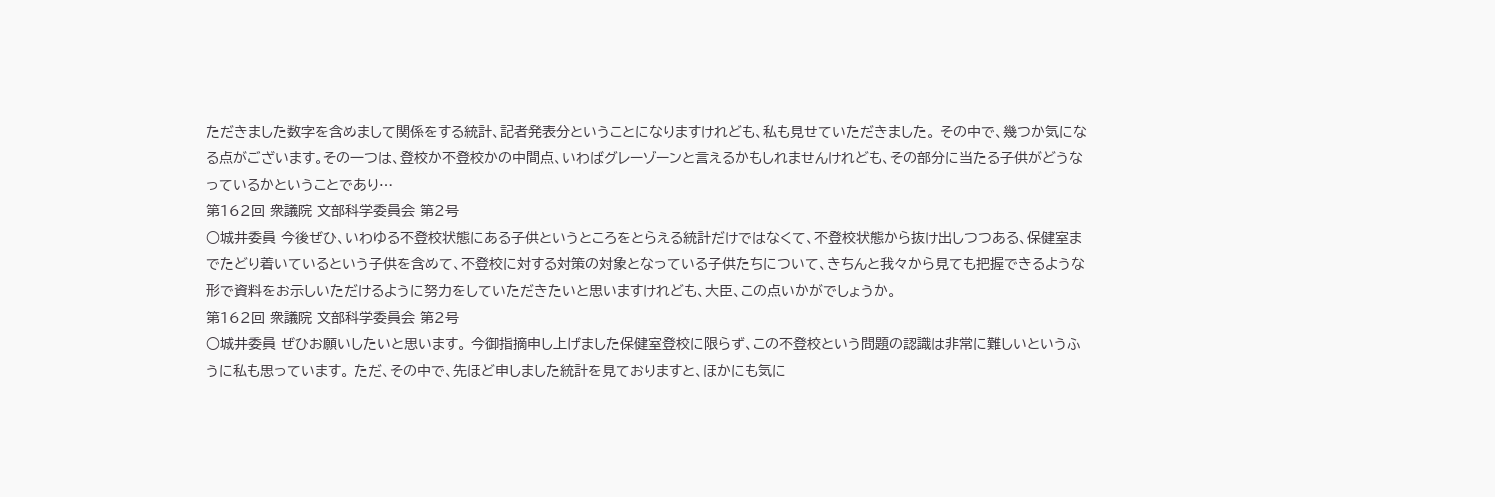ただきました数字を含めまして関係をする統計、記者発表分ということになりますけれども、私も見せていただきました。 その中で、幾つか気になる点がございます。その一つは、登校か不登校かの中間点、いわばグレーゾーンと言えるかもしれませんけれども、その部分に当たる子供がどうなっているかということであり…
第162回 衆議院 文部科学委員会 第2号
○城井委員 今後ぜひ、いわゆる不登校状態にある子供というところをとらえる統計だけではなくて、不登校状態から抜け出しつつある、保健室までたどり着いているという子供を含めて、不登校に対する対策の対象となっている子供たちについて、きちんと我々から見ても把握できるような形で資料をお示しいただけるように努力をしていただきたいと思いますけれども、大臣、この点いかがでしょうか。
第162回 衆議院 文部科学委員会 第2号
○城井委員 ぜひお願いしたいと思います。 今御指摘申し上げました保健室登校に限らず、この不登校という問題の認識は非常に難しいというふうに私も思っています。 ただ、その中で、先ほど申しました統計を見ておりますと、ほかにも気に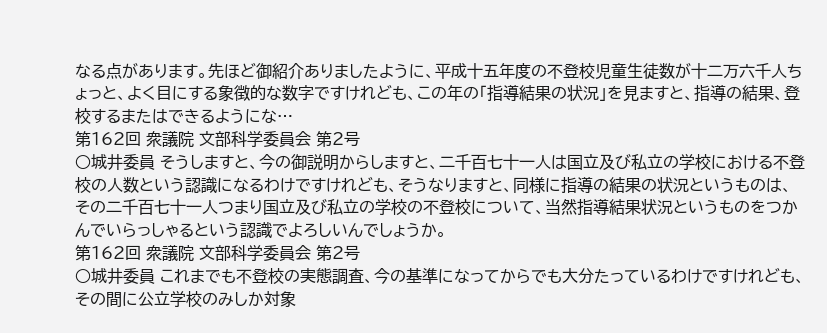なる点があります。先ほど御紹介ありましたように、平成十五年度の不登校児童生徒数が十二万六千人ちょっと、よく目にする象徴的な数字ですけれども、この年の「指導結果の状況」を見ますと、指導の結果、登校するまたはできるようにな…
第162回 衆議院 文部科学委員会 第2号
○城井委員 そうしますと、今の御説明からしますと、二千百七十一人は国立及び私立の学校における不登校の人数という認識になるわけですけれども、そうなりますと、同様に指導の結果の状況というものは、その二千百七十一人つまり国立及び私立の学校の不登校について、当然指導結果状況というものをつかんでいらっしゃるという認識でよろしいんでしょうか。
第162回 衆議院 文部科学委員会 第2号
○城井委員 これまでも不登校の実態調査、今の基準になってからでも大分たっているわけですけれども、その間に公立学校のみしか対象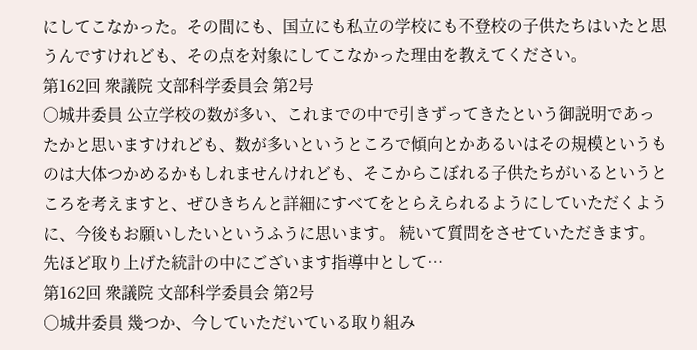にしてこなかった。その間にも、国立にも私立の学校にも不登校の子供たちはいたと思うんですけれども、その点を対象にしてこなかった理由を教えてください。
第162回 衆議院 文部科学委員会 第2号
○城井委員 公立学校の数が多い、これまでの中で引きずってきたという御説明であったかと思いますけれども、数が多いというところで傾向とかあるいはその規模というものは大体つかめるかもしれませんけれども、そこからこぼれる子供たちがいるというところを考えますと、ぜひきちんと詳細にすべてをとらえられるようにしていただくように、今後もお願いしたいというふうに思います。 続いて質問をさせていただきます。 先ほど取り上げた統計の中にございます指導中として…
第162回 衆議院 文部科学委員会 第2号
○城井委員 幾つか、今していただいている取り組み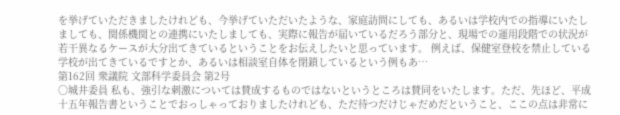を挙げていただきましたけれども、今挙げていただいたような、家庭訪問にしても、あるいは学校内での指導にいたしましても、関係機関との連携にいたしましても、実際に報告が届いているだろう部分と、現場での運用段階での状況が若干異なるケースが大分出てきているということをお伝えしたいと思っています。 例えば、保健室登校を禁止している学校が出てきているですとか、あるいは相談室自体を閉鎖しているという例もあ…
第162回 衆議院 文部科学委員会 第2号
○城井委員 私も、強引な刺激については賛成するものではないというところは賛同をいたします。ただ、先ほど、平成十五年報告書ということでおっしゃっておりましたけれども、ただ待つだけじゃだめだということ、ここの点は非常に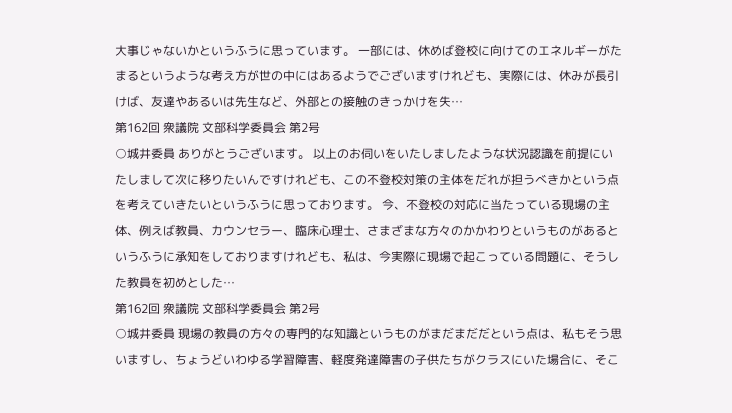大事じゃないかというふうに思っています。 一部には、休めば登校に向けてのエネルギーがたまるというような考え方が世の中にはあるようでございますけれども、実際には、休みが長引けば、友達やあるいは先生など、外部との接触のきっかけを失…
第162回 衆議院 文部科学委員会 第2号
○城井委員 ありがとうございます。 以上のお伺いをいたしましたような状況認識を前提にいたしまして次に移りたいんですけれども、この不登校対策の主体をだれが担うべきかという点を考えていきたいというふうに思っております。 今、不登校の対応に当たっている現場の主体、例えば教員、カウンセラー、臨床心理士、さまざまな方々のかかわりというものがあるというふうに承知をしておりますけれども、私は、今実際に現場で起こっている問題に、そうした教員を初めとした…
第162回 衆議院 文部科学委員会 第2号
○城井委員 現場の教員の方々の専門的な知識というものがまだまだだという点は、私もそう思いますし、ちょうどいわゆる学習障害、軽度発達障害の子供たちがクラスにいた場合に、そこ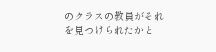のクラスの教員がそれを見つけられたかと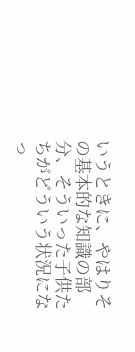いうときに、やはりその基本的な知識の部分、そういった子供たちがどういう状況になっ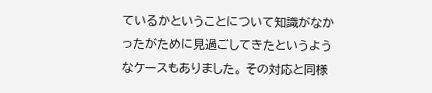ているかということについて知識がなかったがために見過ごしてきたというようなケースもありました。 その対応と同様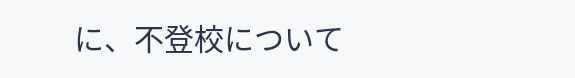に、不登校について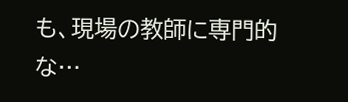も、現場の教師に専門的な…